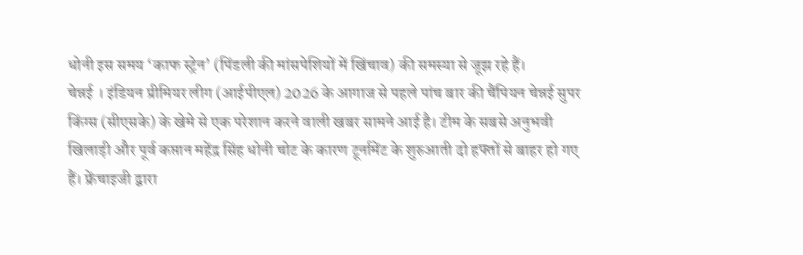धोनी इस समय ‘काफ स्ट्रेन’ (पिंडली की मांसपेशियों में खिंचाव) की समस्या से जूझ रहे हैं।
चेन्नई । इंडियन प्रीमियर लीग (आईपीएल) 2026 के आगाज से पहले पांच बार की चैंपियन चेन्नई सुपर किंग्स (सीएसके) के खेमे से एक परेशान करने वाली खबर सामने आई है। टीम के सबसे अनुभवी खिलाड़ी और पूर्व कप्तान महेंद्र सिंह धोनी चोट के कारण टूर्नामेंट के शुरुआती दो हफ्तों से बाहर हो गए हैं। फ्रेंचाइजी द्वारा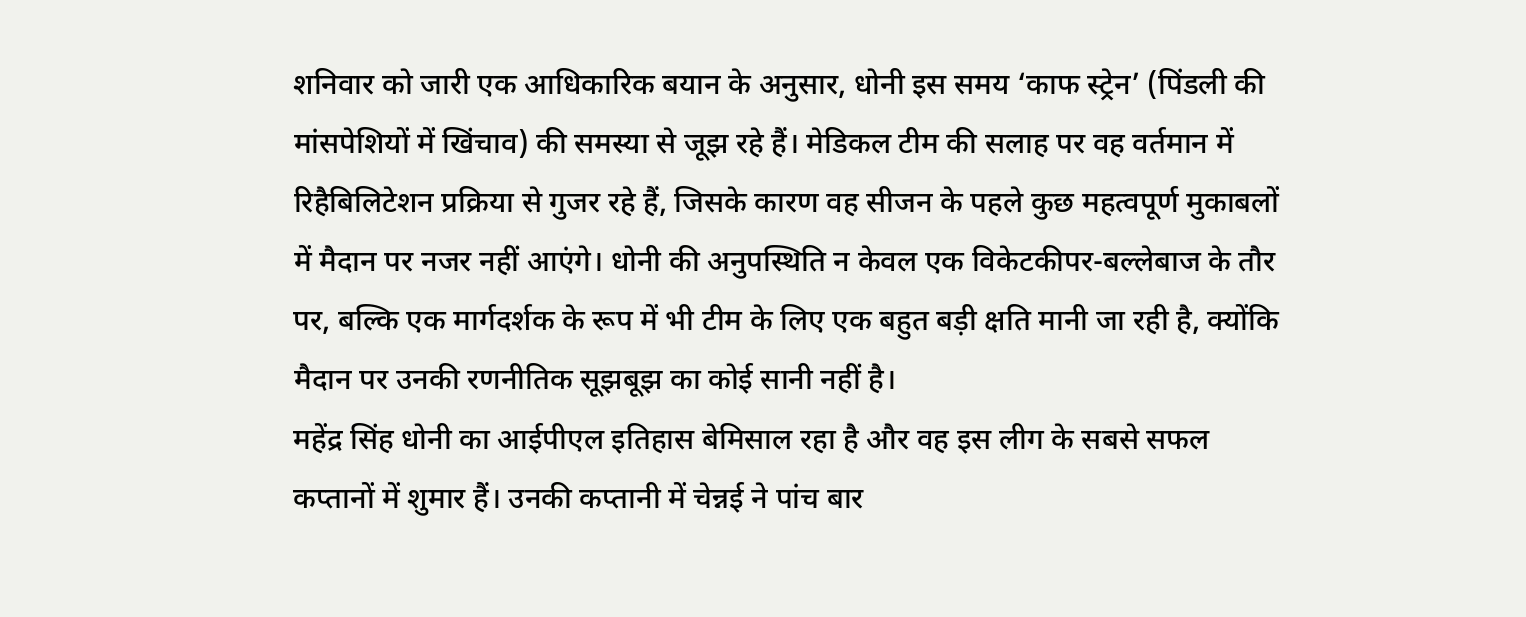शनिवार को जारी एक आधिकारिक बयान के अनुसार, धोनी इस समय ‘काफ स्ट्रेन’ (पिंडली की मांसपेशियों में खिंचाव) की समस्या से जूझ रहे हैं। मेडिकल टीम की सलाह पर वह वर्तमान में रिहैबिलिटेशन प्रक्रिया से गुजर रहे हैं, जिसके कारण वह सीजन के पहले कुछ महत्वपूर्ण मुकाबलों में मैदान पर नजर नहीं आएंगे। धोनी की अनुपस्थिति न केवल एक विकेटकीपर-बल्लेबाज के तौर पर, बल्कि एक मार्गदर्शक के रूप में भी टीम के लिए एक बहुत बड़ी क्षति मानी जा रही है, क्योंकि मैदान पर उनकी रणनीतिक सूझबूझ का कोई सानी नहीं है।
महेंद्र सिंह धोनी का आईपीएल इतिहास बेमिसाल रहा है और वह इस लीग के सबसे सफल कप्तानों में शुमार हैं। उनकी कप्तानी में चेन्नई ने पांच बार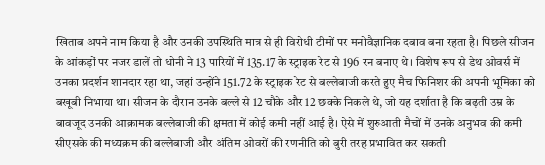खिताब अपने नाम किया है और उनकी उपस्थिति मात्र से ही विरोधी टीमों पर मनोवैज्ञानिक दबाव बना रहता है। पिछले सीजन के आंकड़ों पर नजर डालें तो धोनी ने 13 पारियों में 135.17 के स्ट्राइक रेट से 196 रन बनाए थे। विशेष रूप से डेथ ओवर्स में उनका प्रदर्शन शानदार रहा था, जहां उन्होंने 151.72 के स्ट्राइक रेट से बल्लेबाजी करते हुए मैच फिनिशर की अपनी भूमिका को बखूबी निभाया था। सीजन के दौरान उनके बल्ले से 12 चौके और 12 छक्के निकले थे, जो यह दर्शाता है कि बढ़ती उम्र के बावजूद उनकी आक्रामक बल्लेबाजी की क्षमता में कोई कमी नहीं आई है। ऐसे में शुरुआती मैचों में उनके अनुभव की कमी सीएसके की मध्यक्रम की बल्लेबाजी और अंतिम ओवरों की रणनीति को बुरी तरह प्रभावित कर सकती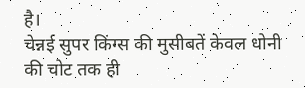है।
चेन्नई सुपर किंग्स की मुसीबतें केवल धोनी की चोट तक ही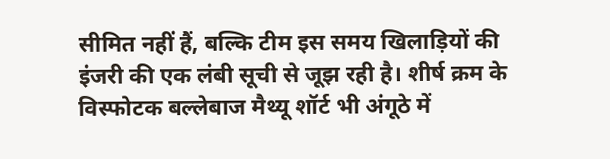सीमित नहीं हैं, बल्कि टीम इस समय खिलाड़ियों की इंजरी की एक लंबी सूची से जूझ रही है। शीर्ष क्रम के विस्फोटक बल्लेबाज मैथ्यू शॉर्ट भी अंगूठे में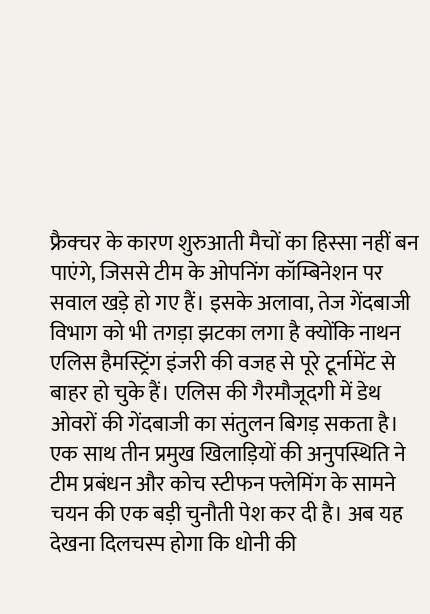फ्रैक्चर के कारण शुरुआती मैचों का हिस्सा नहीं बन पाएंगे, जिससे टीम के ओपनिंग कॉम्बिनेशन पर सवाल खड़े हो गए हैं। इसके अलावा, तेज गेंदबाजी विभाग को भी तगड़ा झटका लगा है क्योंकि नाथन एलिस हैमस्ट्रिंग इंजरी की वजह से पूरे टूर्नामेंट से बाहर हो चुके हैं। एलिस की गैरमौजूदगी में डेथ ओवरों की गेंदबाजी का संतुलन बिगड़ सकता है। एक साथ तीन प्रमुख खिलाड़ियों की अनुपस्थिति ने टीम प्रबंधन और कोच स्टीफन फ्लेमिंग के सामने चयन की एक बड़ी चुनौती पेश कर दी है। अब यह देखना दिलचस्प होगा कि धोनी की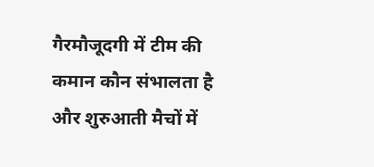गैरमौजूदगी में टीम की कमान कौन संभालता है और शुरुआती मैचों में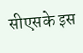सीएसके इस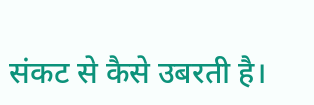संकट से कैसे उबरती है।